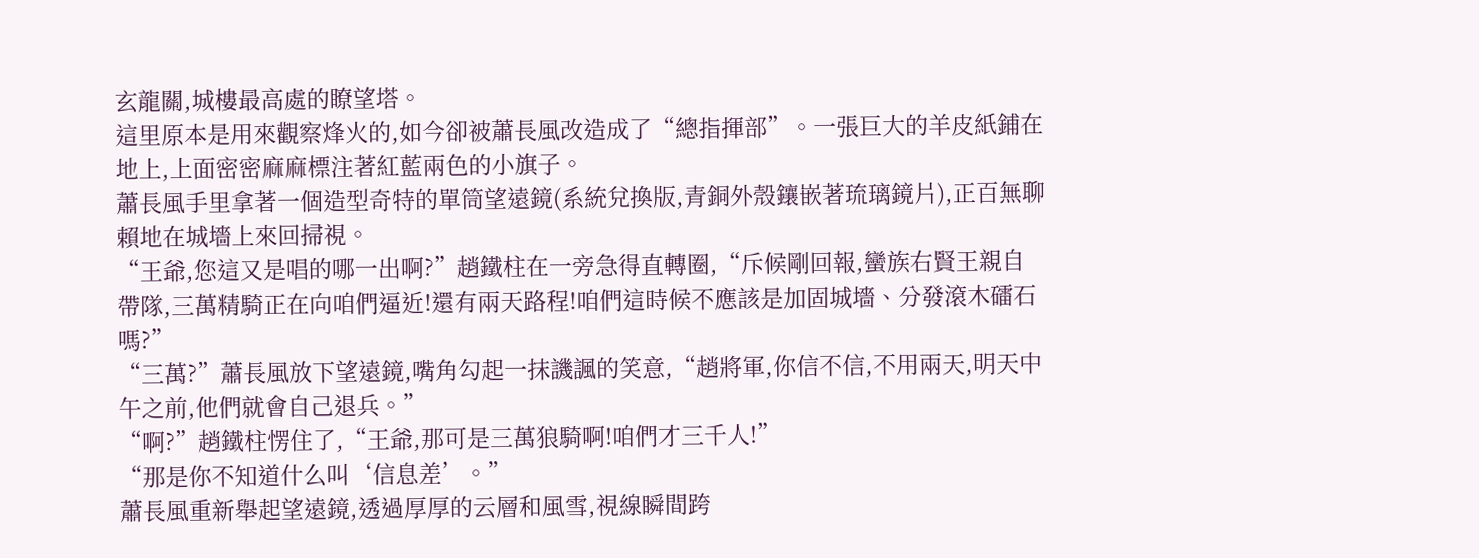玄龍關,城樓最高處的瞭望塔。
這里原本是用來觀察烽火的,如今卻被蕭長風改造成了“總指揮部”。一張巨大的羊皮紙鋪在地上,上面密密麻麻標注著紅藍兩色的小旗子。
蕭長風手里拿著一個造型奇特的單筒望遠鏡(系統兌換版,青銅外殼鑲嵌著琉璃鏡片),正百無聊賴地在城墻上來回掃視。
“王爺,您這又是唱的哪一出啊?”趙鐵柱在一旁急得直轉圈,“斥候剛回報,蠻族右賢王親自帶隊,三萬精騎正在向咱們逼近!還有兩天路程!咱們這時候不應該是加固城墻、分發滾木礌石嗎?”
“三萬?”蕭長風放下望遠鏡,嘴角勾起一抹譏諷的笑意,“趙將軍,你信不信,不用兩天,明天中午之前,他們就會自己退兵。”
“啊?”趙鐵柱愣住了,“王爺,那可是三萬狼騎啊!咱們才三千人!”
“那是你不知道什么叫‘信息差’。”
蕭長風重新舉起望遠鏡,透過厚厚的云層和風雪,視線瞬間跨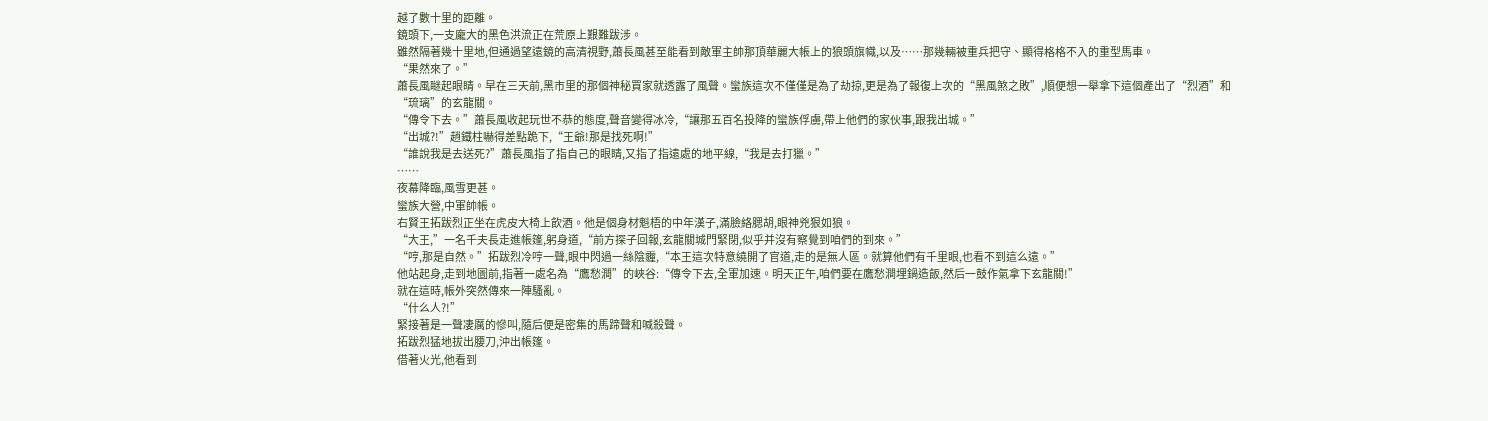越了數十里的距離。
鏡頭下,一支龐大的黑色洪流正在荒原上艱難跋涉。
雖然隔著幾十里地,但通過望遠鏡的高清視野,蕭長風甚至能看到敵軍主帥那頂華麗大帳上的狼頭旗幟,以及……那幾輛被重兵把守、顯得格格不入的重型馬車。
“果然來了。”
蕭長風瞇起眼睛。早在三天前,黑市里的那個神秘買家就透露了風聲。蠻族這次不僅僅是為了劫掠,更是為了報復上次的“黑風煞之敗”,順便想一舉拿下這個產出了“烈酒”和“琉璃”的玄龍關。
“傳令下去。”蕭長風收起玩世不恭的態度,聲音變得冰冷,“讓那五百名投降的蠻族俘虜,帶上他們的家伙事,跟我出城。”
“出城?!”趙鐵柱嚇得差點跪下,“王爺!那是找死啊!”
“誰說我是去送死?”蕭長風指了指自己的眼睛,又指了指遠處的地平線,“我是去打獵。”
……
夜幕降臨,風雪更甚。
蠻族大營,中軍帥帳。
右賢王拓跋烈正坐在虎皮大椅上飲酒。他是個身材魁梧的中年漢子,滿臉絡腮胡,眼神兇狠如狼。
“大王,”一名千夫長走進帳篷,躬身道,“前方探子回報,玄龍關城門緊閉,似乎并沒有察覺到咱們的到來。”
“哼,那是自然。”拓跋烈冷哼一聲,眼中閃過一絲陰霾,“本王這次特意繞開了官道,走的是無人區。就算他們有千里眼,也看不到這么遠。”
他站起身,走到地圖前,指著一處名為“鷹愁澗”的峽谷:“傳令下去,全軍加速。明天正午,咱們要在鷹愁澗埋鍋造飯,然后一鼓作氣拿下玄龍關!”
就在這時,帳外突然傳來一陣騷亂。
“什么人?!”
緊接著是一聲凄厲的慘叫,隨后便是密集的馬蹄聲和喊殺聲。
拓跋烈猛地拔出腰刀,沖出帳篷。
借著火光,他看到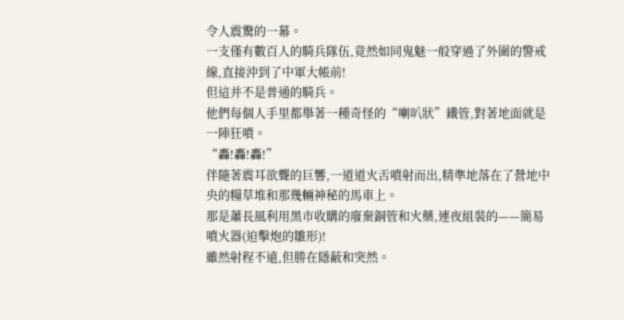令人震驚的一幕。
一支僅有數百人的騎兵隊伍,竟然如同鬼魅一般穿過了外圍的警戒線,直接沖到了中軍大帳前!
但這并不是普通的騎兵。
他們每個人手里都舉著一種奇怪的“喇叭狀”鐵管,對著地面就是一陣狂噴。
“轟!轟!轟!”
伴隨著震耳欲聾的巨響,一道道火舌噴射而出,精準地落在了營地中央的糧草堆和那幾輛神秘的馬車上。
那是蕭長風利用黑市收購的廢棄銅管和火藥,連夜組裝的——簡易噴火器(迫擊炮的雛形)!
雖然射程不遠,但勝在隱蔽和突然。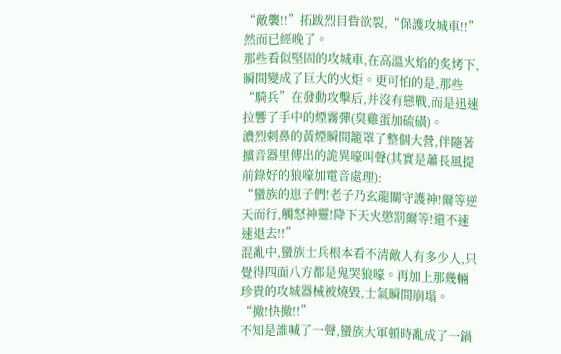“敵襲!!”拓跋烈目眥欲裂,“保護攻城車!!”
然而已經晚了。
那些看似堅固的攻城車,在高溫火焰的炙烤下,瞬間變成了巨大的火炬。更可怕的是,那些“騎兵”在發動攻擊后,并沒有戀戰,而是迅速拉響了手中的煙霧彈(臭雞蛋加硫磺)。
濃烈刺鼻的黃煙瞬間籠罩了整個大營,伴隨著擴音器里傳出的詭異嚎叫聲(其實是蕭長風提前錄好的狼嚎加電音處理):
“蠻族的崽子們!老子乃玄龍關守護神!爾等逆天而行,觸怒神靈!降下天火懲罰爾等!還不速速退去!!”
混亂中,蠻族士兵根本看不清敵人有多少人,只覺得四面八方都是鬼哭狼嚎。再加上那幾輛珍貴的攻城器械被燒毀,士氣瞬間崩塌。
“撤!快撤!!”
不知是誰喊了一聲,蠻族大軍頓時亂成了一鍋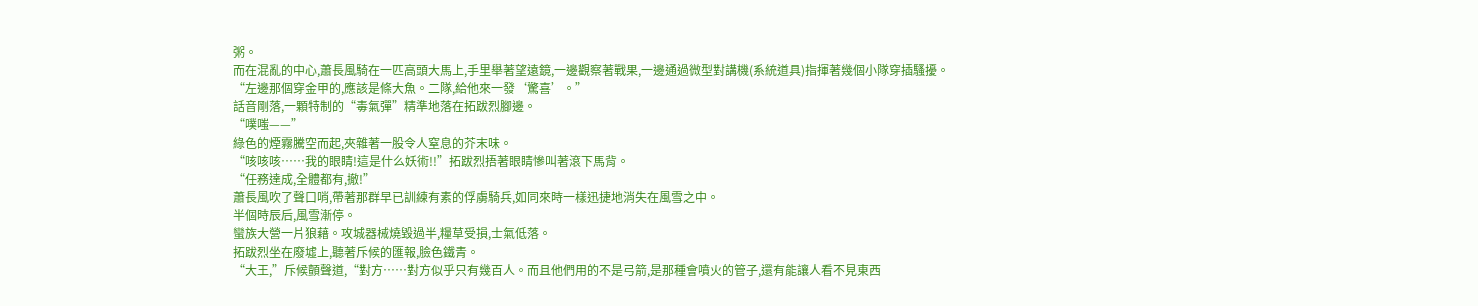粥。
而在混亂的中心,蕭長風騎在一匹高頭大馬上,手里舉著望遠鏡,一邊觀察著戰果,一邊通過微型對講機(系統道具)指揮著幾個小隊穿插騷擾。
“左邊那個穿金甲的,應該是條大魚。二隊,給他來一發‘驚喜’。”
話音剛落,一顆特制的“毒氣彈”精準地落在拓跋烈腳邊。
“噗嗤——”
綠色的煙霧騰空而起,夾雜著一股令人窒息的芥末味。
“咳咳咳……我的眼睛!這是什么妖術!!”拓跋烈捂著眼睛慘叫著滾下馬背。
“任務達成,全體都有,撤!”
蕭長風吹了聲口哨,帶著那群早已訓練有素的俘虜騎兵,如同來時一樣迅捷地消失在風雪之中。
半個時辰后,風雪漸停。
蠻族大營一片狼藉。攻城器械燒毀過半,糧草受損,士氣低落。
拓跋烈坐在廢墟上,聽著斥候的匯報,臉色鐵青。
“大王,”斥候顫聲道,“對方……對方似乎只有幾百人。而且他們用的不是弓箭,是那種會噴火的管子,還有能讓人看不見東西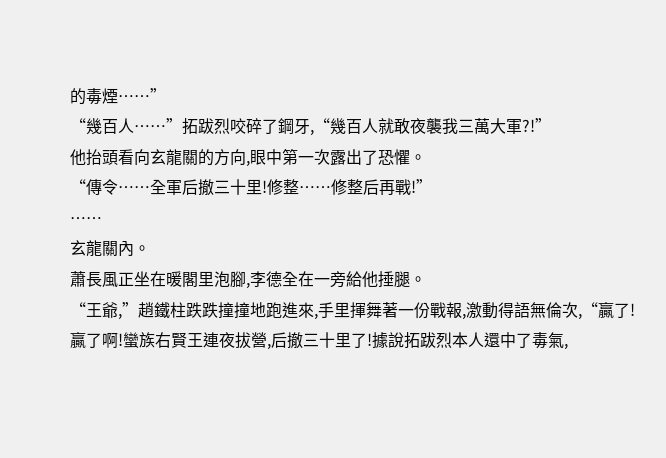的毒煙……”
“幾百人……”拓跋烈咬碎了鋼牙,“幾百人就敢夜襲我三萬大軍?!”
他抬頭看向玄龍關的方向,眼中第一次露出了恐懼。
“傳令……全軍后撤三十里!修整……修整后再戰!”
……
玄龍關內。
蕭長風正坐在暖閣里泡腳,李德全在一旁給他捶腿。
“王爺,”趙鐵柱跌跌撞撞地跑進來,手里揮舞著一份戰報,激動得語無倫次,“贏了!贏了啊!蠻族右賢王連夜拔營,后撤三十里了!據說拓跋烈本人還中了毒氣,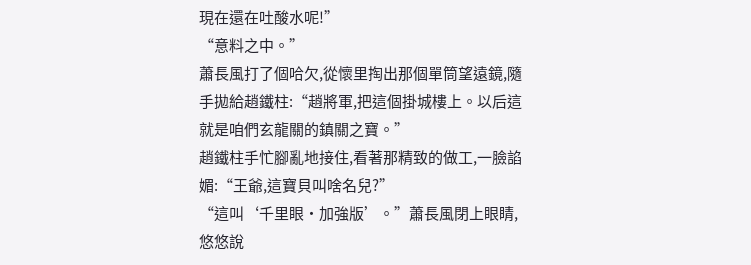現在還在吐酸水呢!”
“意料之中。”
蕭長風打了個哈欠,從懷里掏出那個單筒望遠鏡,隨手拋給趙鐵柱:“趙將軍,把這個掛城樓上。以后這就是咱們玄龍關的鎮關之寶。”
趙鐵柱手忙腳亂地接住,看著那精致的做工,一臉諂媚:“王爺,這寶貝叫啥名兒?”
“這叫‘千里眼·加強版’。”蕭長風閉上眼睛,悠悠說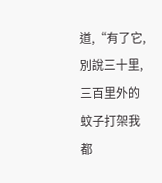道,“有了它,別說三十里,三百里外的蚊子打架我都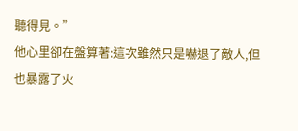聽得見。”
他心里卻在盤算著:這次雖然只是嚇退了敵人,但也暴露了火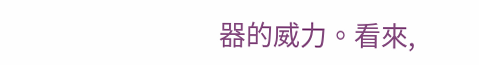器的威力。看來,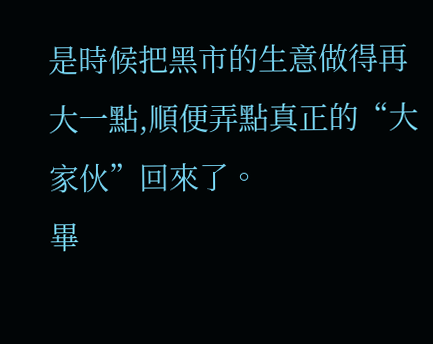是時候把黑市的生意做得再大一點,順便弄點真正的“大家伙”回來了。
畢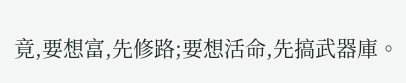竟,要想富,先修路;要想活命,先搞武器庫。